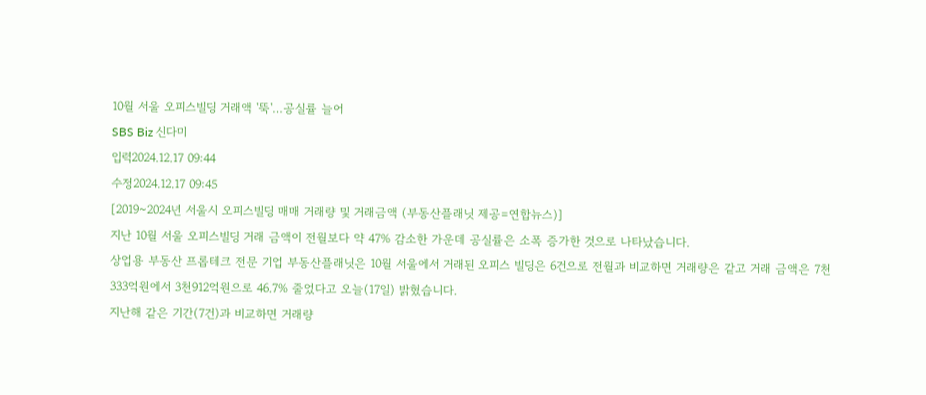10월 서울 오피스빌딩 거래액 '뚝'…공실률 늘어
SBS Biz 신다미
입력2024.12.17 09:44
수정2024.12.17 09:45
[2019~2024년 서울시 오피스빌딩 매매 거래량 및 거래금액 (부동산플래닛 제공=연합뉴스)]
지난 10월 서울 오피스빌딩 거래 금액이 전월보다 약 47% 감소한 가운데 공실률은 소폭 증가한 것으로 나타났습니다.
상업용 부동산 프롭테크 전문 기업 부동산플래닛은 10월 서울에서 거래된 오피스 빌딩은 6건으로 전월과 비교하면 거래량은 같고 거래 금액은 7천333억원에서 3천912억원으로 46.7% 줄었다고 오늘(17일) 밝혔습니다.
지난해 같은 기간(7건)과 비교하면 거래량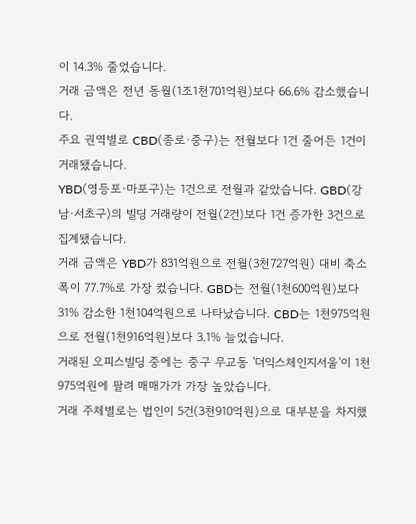이 14.3% 줄었습니다.
거래 금액은 전년 동월(1조1천701억원)보다 66.6% 감소했습니다.
주요 권역별로 CBD(종로·중구)는 전월보다 1건 줄어든 1건이 거래됐습니다.
YBD(영등포·마포구)는 1건으로 전월과 같았습니다. GBD(강남·서초구)의 빌딩 거래량이 전월(2건)보다 1건 증가한 3건으로 집계됐습니다.
거래 금액은 YBD가 831억원으로 전월(3천727억원) 대비 축소 폭이 77.7%로 가장 컸습니다. GBD는 전월(1천600억원)보다 31% 감소한 1천104억원으로 나타났습니다. CBD는 1천975억원으로 전월(1천916억원)보다 3.1% 늘었습니다.
거래된 오피스빌딩 중에는 중구 무교동 '더익스체인지서울'이 1천975억원에 팔려 매매가가 가장 높았습니다.
거래 주체별로는 법인이 5건(3천910억원)으로 대부분을 차지했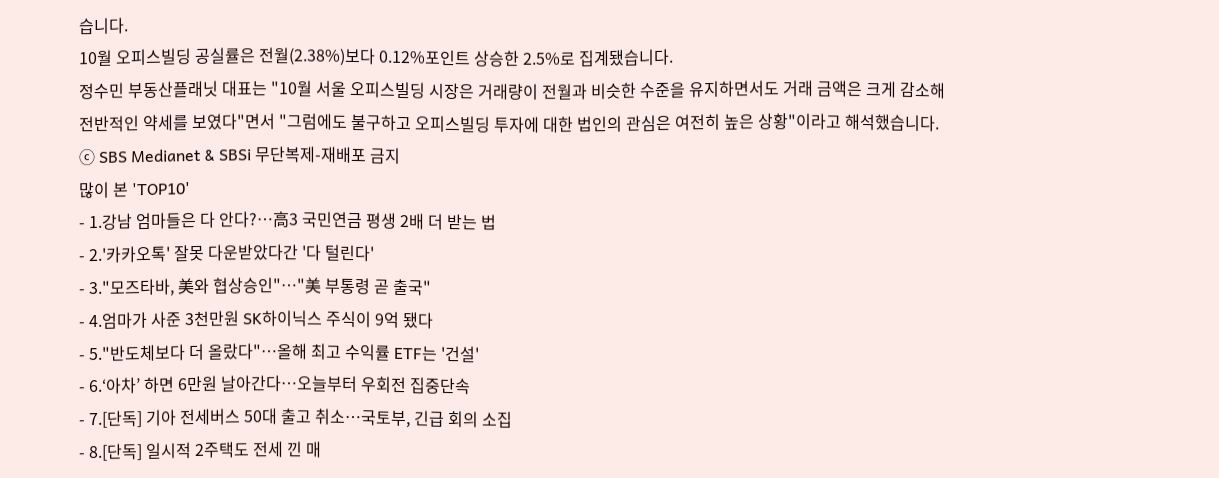습니다.
10월 오피스빌딩 공실률은 전월(2.38%)보다 0.12%포인트 상승한 2.5%로 집계됐습니다.
정수민 부동산플래닛 대표는 "10월 서울 오피스빌딩 시장은 거래량이 전월과 비슷한 수준을 유지하면서도 거래 금액은 크게 감소해 전반적인 약세를 보였다"면서 "그럼에도 불구하고 오피스빌딩 투자에 대한 법인의 관심은 여전히 높은 상황"이라고 해석했습니다.
ⓒ SBS Medianet & SBSi 무단복제-재배포 금지
많이 본 'TOP10'
- 1.강남 엄마들은 다 안다?…高3 국민연금 평생 2배 더 받는 법
- 2.'카카오톡' 잘못 다운받았다간 '다 털린다'
- 3."모즈타바, 美와 협상승인"…"美 부통령 곧 출국"
- 4.엄마가 사준 3천만원 SK하이닉스 주식이 9억 됐다
- 5."반도체보다 더 올랐다"…올해 최고 수익률 ETF는 '건설'
- 6.‘아차’ 하면 6만원 날아간다…오늘부터 우회전 집중단속
- 7.[단독] 기아 전세버스 50대 출고 취소…국토부, 긴급 회의 소집
- 8.[단독] 일시적 2주택도 전세 낀 매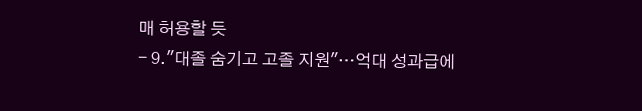매 허용할 듯
- 9."대졸 숨기고 고졸 지원"…억대 성과급에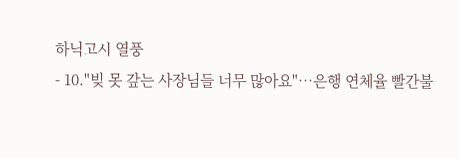하닉고시 열풍
- 10."빚 못 갚는 사장님들 너무 많아요"…은행 연체율 빨간불